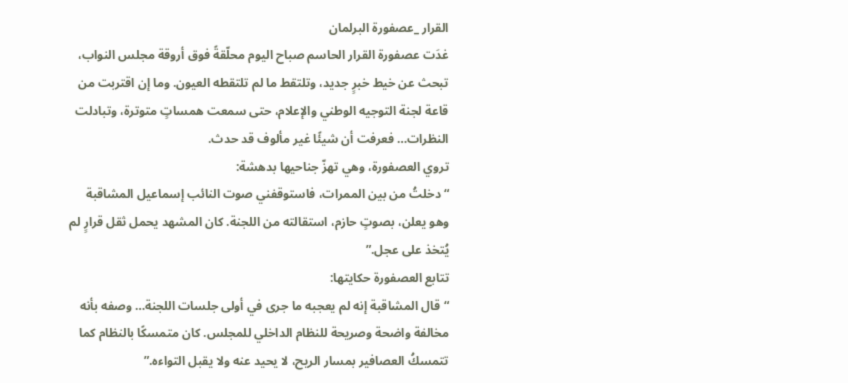القرار _عصفورة البرلمان
غدَت عصفورة القرار الحاسم صباح اليوم محلّقةً فوق أروقة مجلس النواب، تبحث عن خيط خبرٍ جديد، وتلتقط ما لم تلتقطه العيون. وما إن اقتربت من قاعة لجنة التوجيه الوطني والإعلام، حتى سمعت همساتٍ متوترة، وتبادلت النظرات… فعرفت أن شيئًا غير مألوف قد حدث.
تروي العصفورة، وهي تهزّ جناحيها بدهشة:
“دخلتُ من بين الممرات، فاستوقفني صوت النائب إسماعيل المشاقبة وهو يعلن، بصوتٍ حازم، استقالته من اللجنة. كان المشهد يحمل ثقل قرارٍ لم يُتخذ على عجل.”
تتابع العصفورة حكايتها:
“قال المشاقبة إنه لم يعجبه ما جرى في أولى جلسات اللجنة… وصفه بأنه مخالفة واضحة وصريحة للنظام الداخلي للمجلس. كان متمسكًا بالنظام كما تتمسكُ العصافير بمسار الريح، لا يحيد عنه ولا يقبل التواءه.”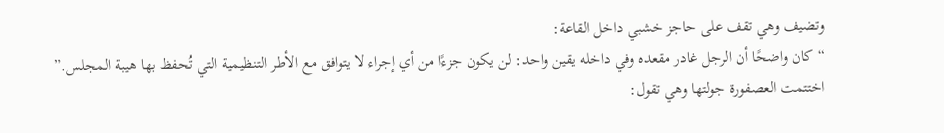وتضيف وهي تقف على حاجز خشبي داخل القاعة:
“كان واضحًا أن الرجل غادر مقعده وفي داخله يقين واحد: لن يكون جزءًا من أي إجراء لا يتوافق مع الأطر التنظيمية التي تُحفظ بها هيبة المجلس.”
اختتمت العصفورة جولتها وهي تقول: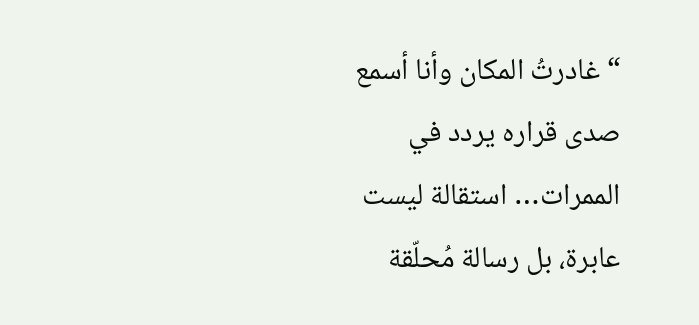“غادرتُ المكان وأنا أسمع صدى قراره يردد في الممرات… استقالة ليست عابرة، بل رسالة مُحلّقة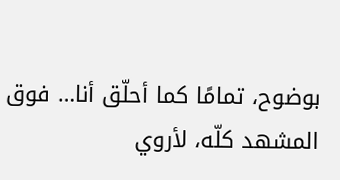بوضوح، تمامًا كما أحلّق أنا… فوق المشهد كلّه، لأروي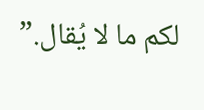لكم ما لا يُقال.”